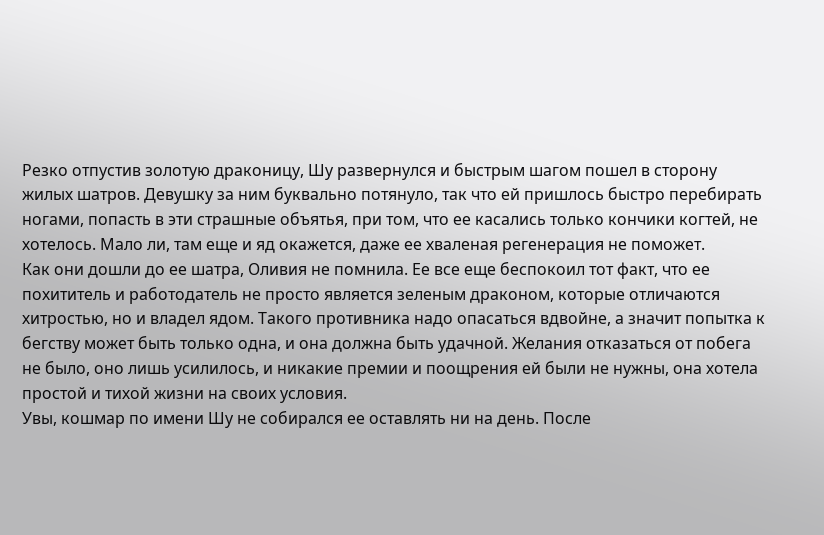Резко отпустив золотую драконицу, Шу развернулся и быстрым шагом пошел в сторону жилых шатров. Девушку за ним буквально потянуло, так что ей пришлось быстро перебирать ногами, попасть в эти страшные объятья, при том, что ее касались только кончики когтей, не хотелось. Мало ли, там еще и яд окажется, даже ее хваленая регенерация не поможет.
Как они дошли до ее шатра, Оливия не помнила. Ее все еще беспокоил тот факт, что ее похититель и работодатель не просто является зеленым драконом, которые отличаются хитростью, но и владел ядом. Такого противника надо опасаться вдвойне, а значит попытка к бегству может быть только одна, и она должна быть удачной. Желания отказаться от побега не было, оно лишь усилилось, и никакие премии и поощрения ей были не нужны, она хотела простой и тихой жизни на своих условия.
Увы, кошмар по имени Шу не собирался ее оставлять ни на день. После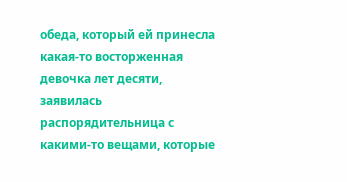обеда, который ей принесла какая-то восторженная девочка лет десяти, заявилась распорядительница с какими-то вещами, которые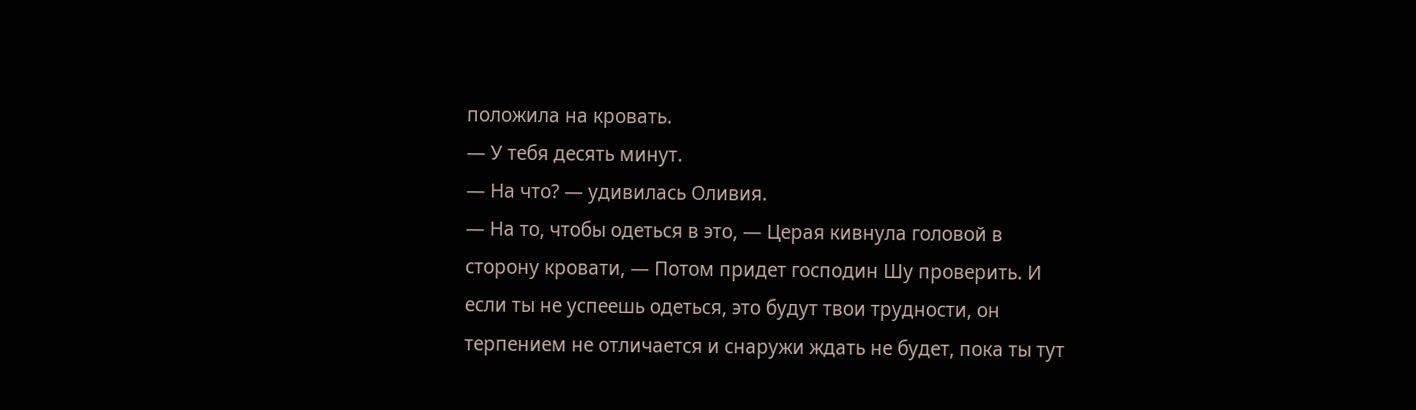положила на кровать.
— У тебя десять минут.
— На что? — удивилась Оливия.
— На то, чтобы одеться в это, — Церая кивнула головой в сторону кровати, — Потом придет господин Шу проверить. И если ты не успеешь одеться, это будут твои трудности, он терпением не отличается и снаружи ждать не будет, пока ты тут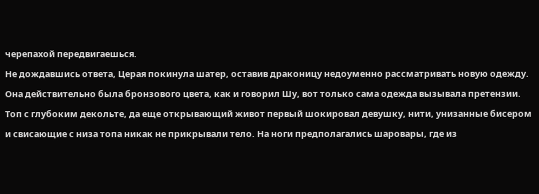черепахой передвигаешься.
Не дождавшись ответа, Церая покинула шатер, оставив драконицу недоуменно рассматривать новую одежду. Она действительно была бронзового цвета, как и говорил Шу, вот только сама одежда вызывала претензии. Топ с глубоким декольте, да еще открывающий живот первый шокировал девушку, нити, унизанные бисером и свисающие с низа топа никак не прикрывали тело. На ноги предполагались шаровары, где из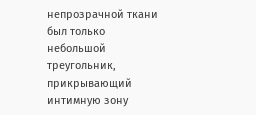непрозрачной ткани был только небольшой треугольник, прикрывающий интимную зону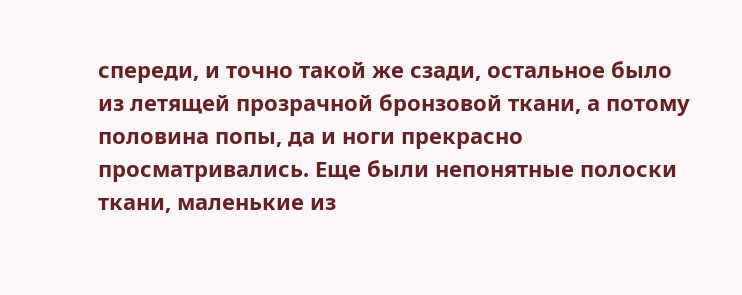спереди, и точно такой же сзади, остальное было из летящей прозрачной бронзовой ткани, а потому половина попы, да и ноги прекрасно просматривались. Еще были непонятные полоски ткани, маленькие из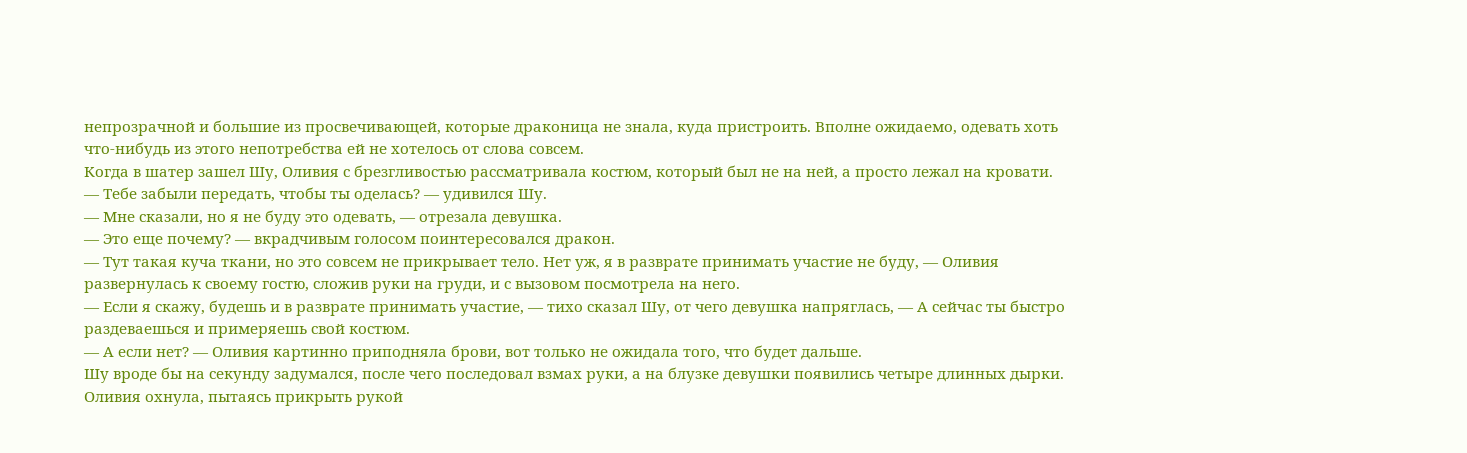непрозрачной и большие из просвечивающей, которые драконица не знала, куда пристроить. Вполне ожидаемо, одевать хоть что-нибудь из этого непотребства ей не хотелось от слова совсем.
Когда в шатер зашел Шу, Оливия с брезгливостью рассматривала костюм, который был не на ней, а просто лежал на кровати.
— Тебе забыли передать, чтобы ты оделась? — удивился Шу.
— Мне сказали, но я не буду это одевать, — отрезала девушка.
— Это еще почему? — вкрадчивым голосом поинтересовался дракон.
— Тут такая куча ткани, но это совсем не прикрывает тело. Нет уж, я в разврате принимать участие не буду, — Оливия развернулась к своему гостю, сложив руки на груди, и с вызовом посмотрела на него.
— Если я скажу, будешь и в разврате принимать участие, — тихо сказал Шу, от чего девушка напряглась, — А сейчас ты быстро раздеваешься и примеряешь свой костюм.
— А если нет? — Оливия картинно приподняла брови, вот только не ожидала того, что будет дальше.
Шу вроде бы на секунду задумался, после чего последовал взмах руки, а на блузке девушки появились четыре длинных дырки. Оливия охнула, пытаясь прикрыть рукой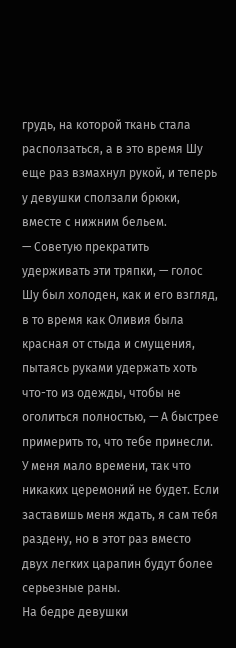грудь, на которой ткань стала расползаться, а в это время Шу еще раз взмахнул рукой, и теперь у девушки сползали брюки, вместе с нижним бельем.
— Советую прекратить удерживать эти тряпки, — голос Шу был холоден, как и его взгляд, в то время как Оливия была красная от стыда и смущения, пытаясь руками удержать хоть что-то из одежды, чтобы не оголиться полностью, — А быстрее примерить то, что тебе принесли. У меня мало времени, так что никаких церемоний не будет. Если заставишь меня ждать, я сам тебя раздену, но в этот раз вместо двух легких царапин будут более серьезные раны.
На бедре девушки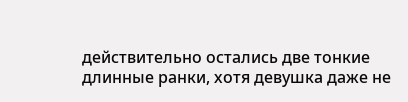действительно остались две тонкие длинные ранки, хотя девушка даже не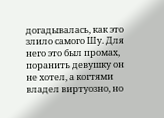догадывалась, как это злило самого Шу. Для него это был промах, поранить девушку он не хотел, а когтями владел виртуозно, но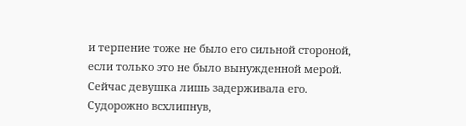и терпение тоже не было его сильной стороной, если только это не было вынужденной мерой. Сейчас девушка лишь задерживала его.
Судорожно всхлипнув,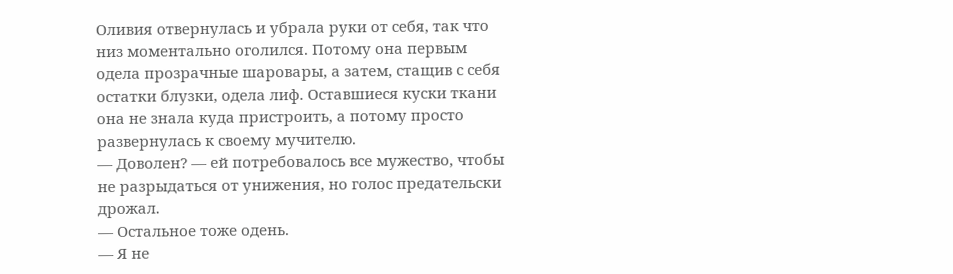Оливия отвернулась и убрала руки от себя, так что низ моментально оголился. Потому она первым одела прозрачные шаровары, а затем, стащив с себя остатки блузки, одела лиф. Оставшиеся куски ткани она не знала куда пристроить, а потому просто развернулась к своему мучителю.
— Доволен? — ей потребовалось все мужество, чтобы не разрыдаться от унижения, но голос предательски дрожал.
— Остальное тоже одень.
— Я не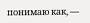понимаю как, —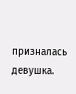призналась девушка.